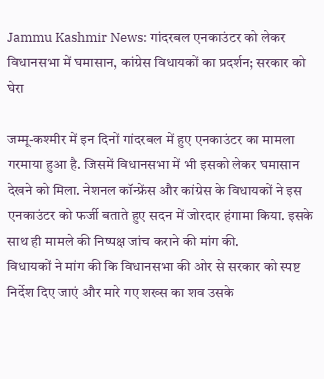Jammu Kashmir News: गांदरबल एनकाउंटर को लेकर विधानसभा में घमासान, कांग्रेस विधायकों का प्रदर्शन; सरकार को घेरा

जम्मू-कश्मीर में इन दिनों गांदरबल में हुए एनकाउंटर का मामला गरमाया हुआ है. जिसमें विधानसभा में भी इसको लेकर घमासान देखने को मिला. नेशनल कॉन्फ्रेंस और कांग्रेस के विधायकों ने इस एनकाउंटर को फर्जी बताते हुए सदन में जोरदार हंगामा किया. इसके साथ ही मामले की निष्पक्ष जांच कराने की मांग की.
विधायकों ने मांग की कि विधानसभा की ओर से सरकार को स्पष्ट निर्देश दिए जाएं और मारे गए शख्स का शव उसके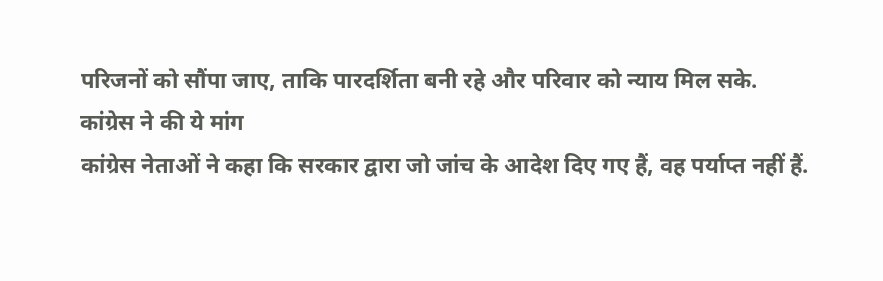परिजनों को सौंपा जाए, ताकि पारदर्शिता बनी रहे और परिवार को न्याय मिल सके.
कांग्रेस ने की ये मांग
कांग्रेस नेताओं ने कहा कि सरकार द्वारा जो जांच के आदेश दिए गए हैं, वह पर्याप्त नहीं हैं.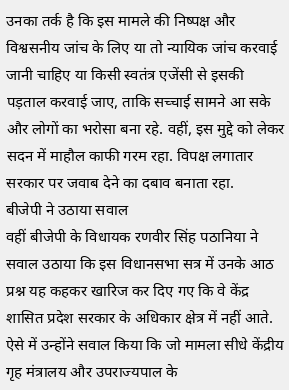उनका तर्क है कि इस मामले की निष्पक्ष और विश्वसनीय जांच के लिए या तो न्यायिक जांच करवाई जानी चाहिए या किसी स्वतंत्र एजेंसी से इसकी पड़ताल करवाई जाए, ताकि सच्चाई सामने आ सके और लोगों का भरोसा बना रहे. वहीं, इस मुद्दे को लेकर सदन में माहौल काफी गरम रहा. विपक्ष लगातार सरकार पर जवाब देने का दबाव बनाता रहा.
बीजेपी ने उठाया सवाल
वहीं बीजेपी के विधायक रणवीर सिंह पठानिया ने सवाल उठाया कि इस विधानसभा सत्र में उनके आठ प्रश्न यह कहकर खारिज कर दिए गए कि वे केंद्र शासित प्रदेश सरकार के अधिकार क्षेत्र में नहीं आते. ऐसे में उन्होंने सवाल किया कि जो मामला सीधे केंद्रीय गृह मंत्रालय और उपराज्यपाल के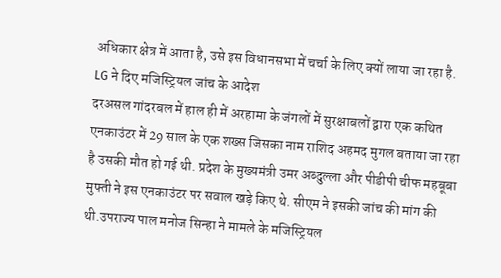अधिकार क्षेत्र में आता है, उसे इस विधानसभा में चर्चा के लिए क्यों लाया जा रहा है.
LG ने दिए मजिस्ट्रियल जांच के आदेश
दरअसल गांदरबल में हाल ही में अरहामा के जंगलों में सुरक्षाबलों द्वारा एक कथित एनकाउंटर में 29 साल के एक शख्स जिसका नाम राशिद अहमद मुगल बताया जा रहा है उसकी मौत हो गई थी. प्रदेश के मुख्यमंत्री उमर अब्दुल्ला और पीडीपी चीफ महबूबा मुफ्ती ने इस एनकाउंटर पर सवाल खड़े किए थे. सीएम ने इसकी जांच की मांग की थी.उपराज्य पाल मनोज सिन्हा ने मामले के मजिस्ट्रियल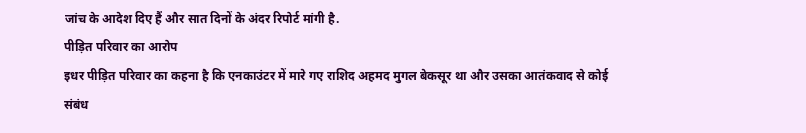जांच के आदेश दिए हैं और सात दिनों के अंदर रिपोर्ट मांगी है.
पीड़ित परिवार का आरोप
इधर पीड़ित परिवार का कहना है कि एनकाउंटर में मारे गए राशिद अहमद मुगल बेकसूर था और उसका आतंकवाद से कोई संबंध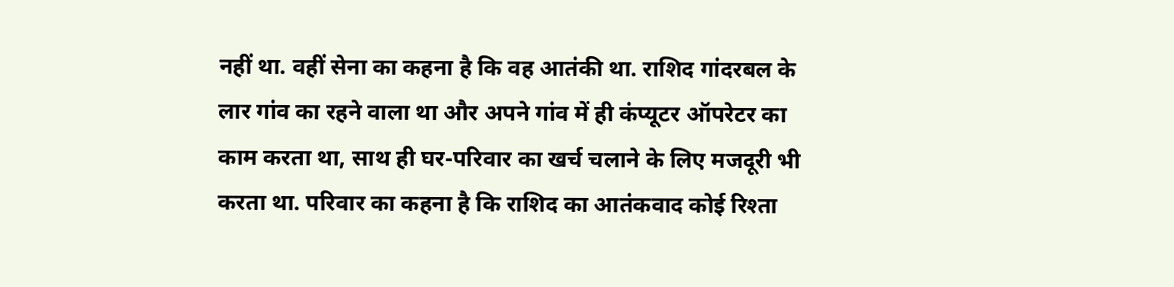नहीं था. वहीं सेना का कहना है कि वह आतंकी था. राशिद गांदरबल के लार गांव का रहने वाला था और अपने गांव में ही कंप्यूटर ऑपरेटर का काम करता था, साथ ही घर-परिवार का खर्च चलाने के लिए मजदूरी भी करता था. परिवार का कहना है कि राशिद का आतंकवाद कोई रिश्ता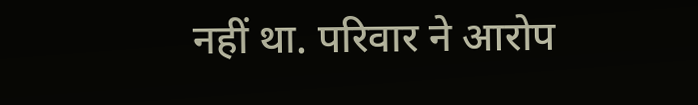नहीं था. परिवार ने आरोप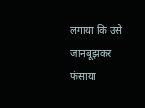लगाया कि उसे जानबूझकर फंसाया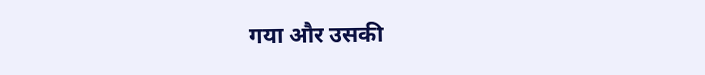गया और उसकी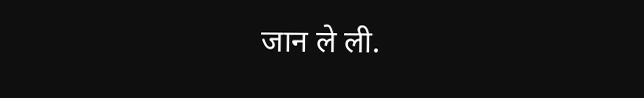जान ले ली.